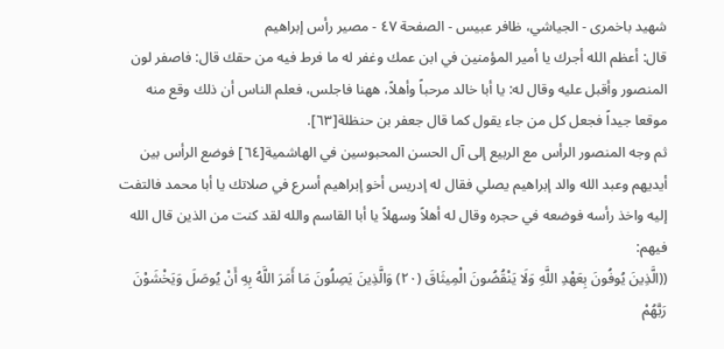شهيد باخمرى - الجياشي، ظافر عبيس - الصفحة ٤٧ - مصير رأس إبراهيم
قال: أعظم الله أجرك يا أمير المؤمنين في ابن عمك وغفر له ما فرط فيه من حقك قال: فاصفر لون المنصور وأقبل عليه وقال له: يا أبا خالد مرحباً وأهلاً، ههنا فاجلس، فعلم الناس أن ذلك وقع منه موقعا جيداً فجعل كل من جاء يقول كما قال جعفر بن حنظلة[٦٣].
ثم وجه المنصور الرأس مع الربيع إلى آل الحسن المحبوسين في الهاشمية[٦٤] فوضع الرأس بين أيديهم وعبد الله والد إبراهيم يصلي فقال له إدريس أخو إبراهيم أسرع في صلاتك يا أبا محمد فالتفت إليه واخذ رأسه فوضعه في حجره وقال له أهلاً وسهلاً يا أبا القاسم والله لقد كنت من الذين قال الله فيهم:
((الَّذِينَ يُوفُونَ بِعَهْدِ اللَّهِ وَلَا يَنْقُضُونَ الْمِيثَاقَ (٢٠) وَالَّذِينَ يَصِلُونَ مَا أَمَرَ اللَّهُ بِهِ أَنْ يُوصَلَ وَيَخْشَوْنَ رَبَّهُمْ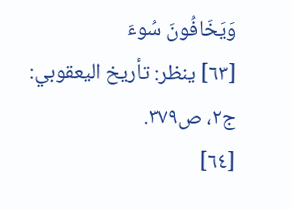وَيَخَافُونَ سُوءَ
[٦٣] ينظر: تأريخ اليعقوبي: ج٢، ص٣٧٩.
[٦٤]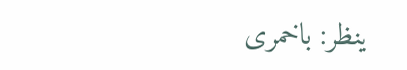ينظر: باخمرى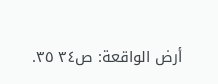أرض الواقعة: ص٣٤ ٣٥.